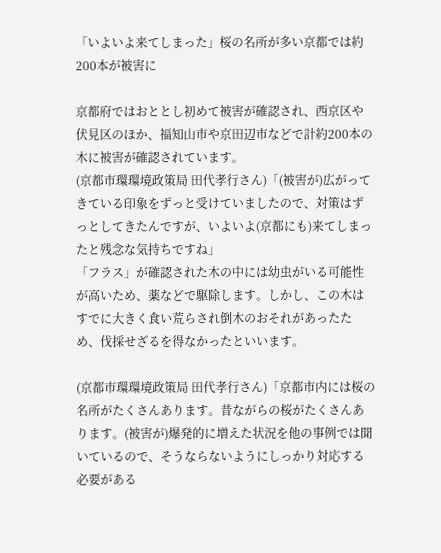「いよいよ来てしまった」桜の名所が多い京都では約200本が被害に

京都府ではおととし初めて被害が確認され、西京区や伏見区のほか、福知山市や京田辺市などで計約200本の木に被害が確認されています。
(京都市環環境政策局 田代孝行さん)「(被害が)広がってきている印象をずっと受けていましたので、対策はずっとしてきたんですが、いよいよ(京都にも)来てしまったと残念な気持ちですね」
「フラス」が確認された木の中には幼虫がいる可能性が高いため、薬などで駆除します。しかし、この木はすでに大きく食い荒らされ倒木のおそれがあったため、伐採せざるを得なかったといいます。

(京都市環環境政策局 田代孝行さん)「京都市内には桜の名所がたくさんあります。昔ながらの桜がたくさんあります。(被害が)爆発的に増えた状況を他の事例では聞いているので、そうならないようにしっかり対応する必要がある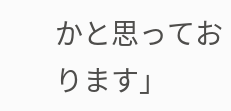かと思っております」